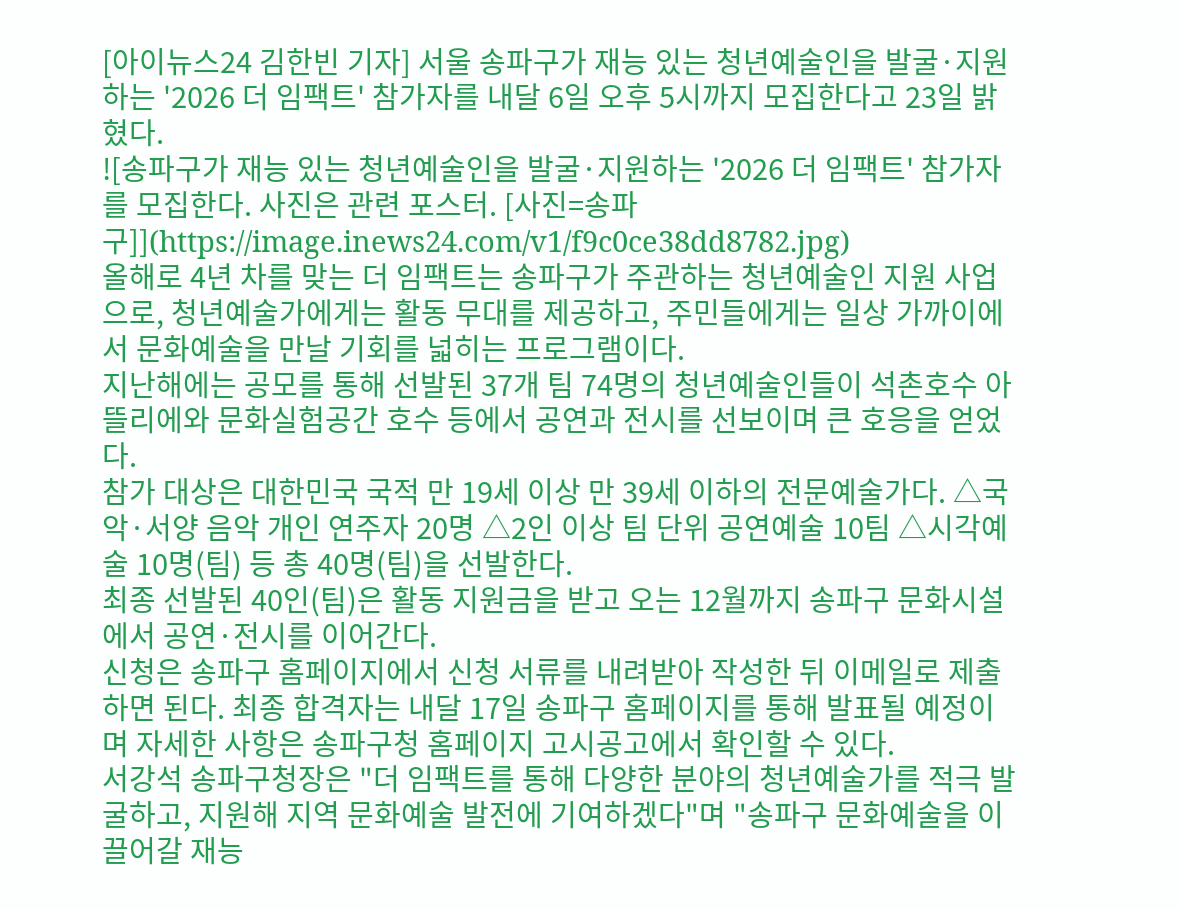[아이뉴스24 김한빈 기자] 서울 송파구가 재능 있는 청년예술인을 발굴·지원하는 '2026 더 임팩트' 참가자를 내달 6일 오후 5시까지 모집한다고 23일 밝혔다.
![송파구가 재능 있는 청년예술인을 발굴·지원하는 '2026 더 임팩트' 참가자를 모집한다. 사진은 관련 포스터. [사진=송파구]](https://image.inews24.com/v1/f9c0ce38dd8782.jpg)
올해로 4년 차를 맞는 더 임팩트는 송파구가 주관하는 청년예술인 지원 사업으로, 청년예술가에게는 활동 무대를 제공하고, 주민들에게는 일상 가까이에서 문화예술을 만날 기회를 넓히는 프로그램이다.
지난해에는 공모를 통해 선발된 37개 팀 74명의 청년예술인들이 석촌호수 아뜰리에와 문화실험공간 호수 등에서 공연과 전시를 선보이며 큰 호응을 얻었다.
참가 대상은 대한민국 국적 만 19세 이상 만 39세 이하의 전문예술가다. △국악·서양 음악 개인 연주자 20명 △2인 이상 팀 단위 공연예술 10팀 △시각예술 10명(팀) 등 총 40명(팀)을 선발한다.
최종 선발된 40인(팀)은 활동 지원금을 받고 오는 12월까지 송파구 문화시설에서 공연·전시를 이어간다.
신청은 송파구 홈페이지에서 신청 서류를 내려받아 작성한 뒤 이메일로 제출하면 된다. 최종 합격자는 내달 17일 송파구 홈페이지를 통해 발표될 예정이며 자세한 사항은 송파구청 홈페이지 고시공고에서 확인할 수 있다.
서강석 송파구청장은 "더 임팩트를 통해 다양한 분야의 청년예술가를 적극 발굴하고, 지원해 지역 문화예술 발전에 기여하겠다"며 "송파구 문화예술을 이끌어갈 재능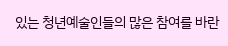있는 청년예술인들의 많은 참여를 바란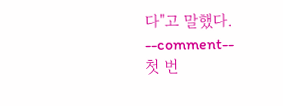다"고 말했다.
--comment--
첫 번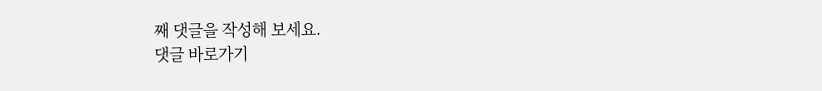째 댓글을 작성해 보세요.
댓글 바로가기